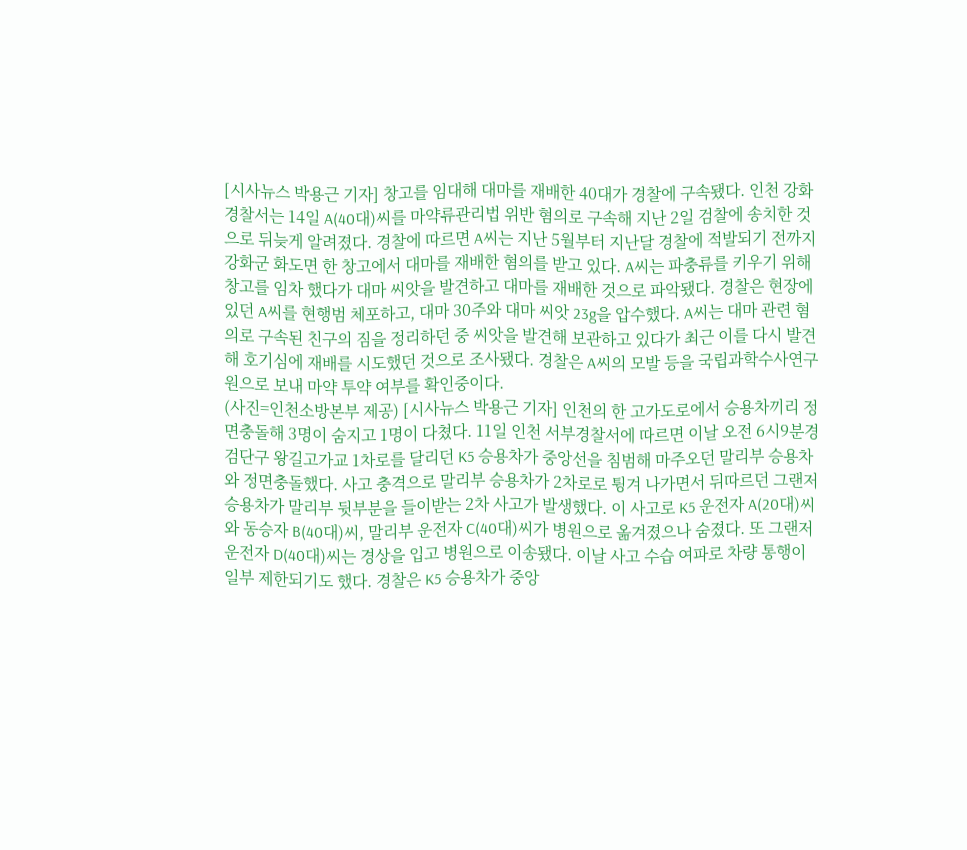[시사뉴스 박용근 기자] 창고를 임대해 대마를 재배한 40대가 경찰에 구속됐다. 인천 강화경찰서는 14일 A(40대)씨를 마약류관리법 위반 혐의로 구속해 지난 2일 검찰에 송치한 것으로 뒤늦게 알려졌다. 경찰에 따르면 A씨는 지난 5월부터 지난달 경찰에 적발되기 전까지 강화군 화도면 한 창고에서 대마를 재배한 혐의를 받고 있다. A씨는 파충류를 키우기 위해 창고를 임차 했다가 대마 씨앗을 발견하고 대마를 재배한 것으로 파악됐다. 경찰은 현장에 있던 A씨를 현행범 체포하고, 대마 30주와 대마 씨앗 23g을 압수했다. A씨는 대마 관련 혐의로 구속된 친구의 짐을 정리하던 중 씨앗을 발견해 보관하고 있다가 최근 이를 다시 발견해 호기심에 재배를 시도했던 것으로 조사됐다. 경찰은 A씨의 모발 등을 국립과학수사연구원으로 보내 마약 투약 여부를 확인중이다.
(사진=인천소방본부 제공) [시사뉴스 박용근 기자] 인천의 한 고가도로에서 승용차끼리 정면충돌해 3명이 숨지고 1명이 다쳤다. 11일 인천 서부경찰서에 따르면 이날 오전 6시9분경 검단구 왕길고가교 1차로를 달리던 K5 승용차가 중앙선을 침범해 마주오던 말리부 승용차와 정면충돌했다. 사고 충격으로 말리부 승용차가 2차로로 튕겨 나가면서 뒤따르던 그랜저 승용차가 말리부 뒷부분을 들이받는 2차 사고가 발생했다. 이 사고로 K5 운전자 A(20대)씨와 동승자 B(40대)씨, 말리부 운전자 C(40대)씨가 병원으로 옮겨졌으나 숨졌다. 또 그랜저 운전자 D(40대)씨는 경상을 입고 병원으로 이송됐다. 이날 사고 수습 여파로 차량 통행이 일부 제한되기도 했다. 경찰은 K5 승용차가 중앙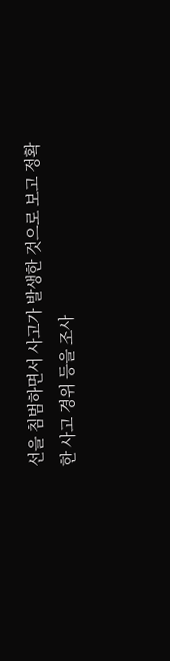선을 침범하면서 사고가 발생한 것으로 보고 정확한 사고 경위 등을 조사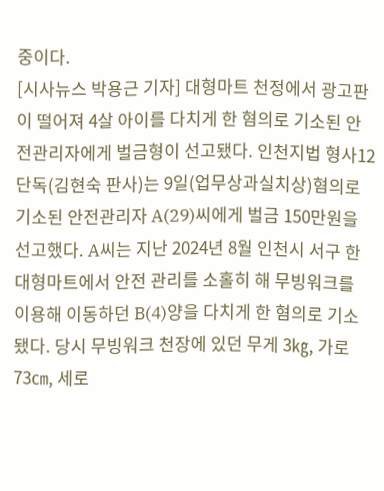중이다.
[시사뉴스 박용근 기자] 대형마트 천정에서 광고판이 떨어져 4살 아이를 다치게 한 혐의로 기소된 안전관리자에게 벌금형이 선고됐다. 인천지법 형사12단독(김현숙 판사)는 9일(업무상과실치상)혐의로 기소된 안전관리자 A(29)씨에게 벌금 150만원을 선고했다. A씨는 지난 2024년 8월 인천시 서구 한 대형마트에서 안전 관리를 소홀히 해 무빙워크를 이용해 이동하던 B(4)양을 다치게 한 혐의로 기소됐다. 당시 무빙워크 천장에 있던 무게 3㎏, 가로 73㎝, 세로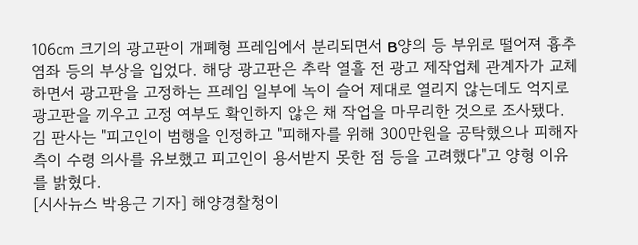106㎝ 크기의 광고판이 개폐형 프레임에서 분리되면서 B양의 등 부위로 떨어져 흉추 염좌 등의 부상을 입었다. 해당 광고판은 추락 열흘 전 광고 제작업체 관계자가 교체 하면서 광고판을 고정하는 프레임 일부에 녹이 슬어 제대로 열리지 않는데도 억지로 광고판을 끼우고 고정 여부도 확인하지 않은 채 작업을 마무리한 것으로 조사됐다. 김 판사는 "피고인이 범행을 인정하고 "피해자를 위해 300만원을 공탁했으나 피해자 측이 수령 의사를 유보했고 피고인이 용서받지 못한 점 등을 고려했다"고 양형 이유를 밝혔다.
[시사뉴스 박용근 기자] 해양경찰청이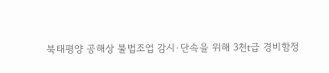북태평양 공해상 불법조업 감시·단속을 위해 3천t급 경비함정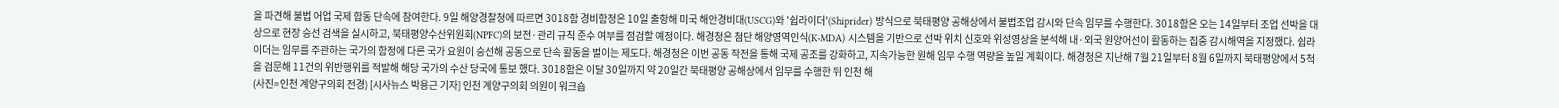을 파견해 불법 어업 국제 합동 단속에 참여한다. 9일 해양경찰청에 따르면 3018함 경비함정은 10일 출항해 미국 해안경비대(USCG)와 '쉽라이더'(Shiprider) 방식으로 북태평양 공해상에서 불법조업 감시와 단속 임무를 수행한다. 3018함은 오는 14일부터 조업 선박을 대상으로 현장 승선 검색을 실시하고, 북태평양수산위원회(NPFC)의 보전·관리 규칙 준수 여부를 점검할 예정이다. 해경청은 첨단 해양영역인식(K-MDA) 시스템을 기반으로 선박 위치 신호와 위성영상을 분석해 내·외국 원양어선이 활동하는 집중 감시해역을 지정했다. 쉽라이더는 임무를 주관하는 국가의 함정에 다른 국가 요원이 승선해 공동으로 단속 활동을 벌이는 제도다. 해경청은 이번 공동 작전을 통해 국제 공조를 강화하고, 지속가능한 원해 임무 수행 역량을 높일 계획이다. 해경청은 지난해 7월 21일부터 8월 6일까지 북태평양에서 5척을 검문해 11건의 위반행위를 적발해 해당 국가의 수산 당국에 통보 했다. 3018함은 이달 30일까지 약 20일간 북태평양 공해상에서 임무를 수행한 뒤 인천 해
(사진=인천 계양구의회 전경) [시사뉴스 박용근 기자] 인천 계양구의회 의원이 워크숍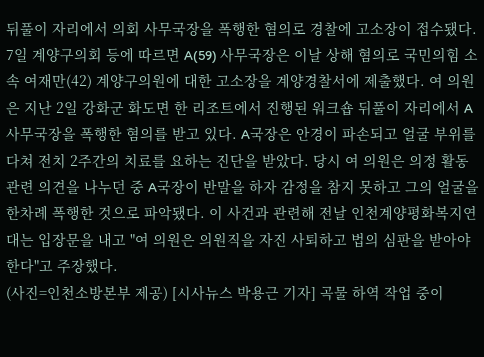뒤풀이 자리에서 의회 사무국장을 폭행한 혐의로 경찰에 고소장이 접수됐다. 7일 계양구의회 등에 따르면 A(59) 사무국장은 이날 상해 혐의로 국민의힘 소속 여재만(42) 계양구의원에 대한 고소장을 계양경찰서에 제출했다. 여 의원은 지난 2일 강화군 화도면 한 리조트에서 진행된 워크숍 뒤풀이 자리에서 A사무국장을 폭행한 혐의를 받고 있다. A국장은 안경이 파손되고 얼굴 부위를 다쳐 전치 2주간의 치료를 요하는 진단을 받았다. 당시 여 의원은 의정 활동 관련 의견을 나누던 중 A국장이 반말을 하자 감정을 참지 못하고 그의 얼굴을 한차례 폭행한 것으로 파악됐다. 이 사건과 관련해 전날 인천계양평화복지연대는 입장문을 내고 "여 의원은 의원직을 자진 사퇴하고 법의 심판을 받아야 한다"고 주장했다.
(사진=인천소방본부 제공) [시사뉴스 박용근 기자] 곡물 하역 작업 중이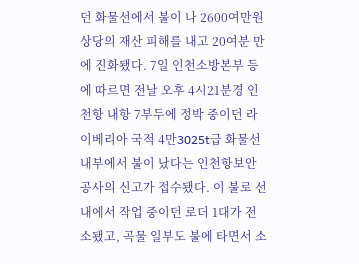던 화물선에서 불이 나 2600여만원 상당의 재산 피해를 내고 20여분 만에 진화됐다. 7일 인천소방본부 등에 따르면 전날 오후 4시21분경 인천항 내항 7부두에 정박 중이던 라이베리아 국적 4만3025t급 화물선 내부에서 불이 났다는 인천항보안공사의 신고가 접수됐다. 이 불로 선내에서 작업 중이던 로더 1대가 전소됐고, 곡물 일부도 불에 타면서 소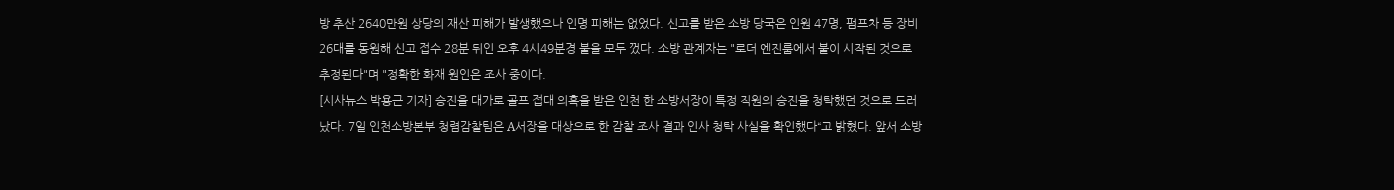방 추산 2640만원 상당의 재산 피해가 발생했으나 인명 피해는 없었다. 신고를 받은 소방 당국은 인원 47명, 펌프차 등 장비 26대를 동원해 신고 접수 28분 뒤인 오후 4시49분경 불을 모두 껐다. 소방 관계자는 "로더 엔진룸에서 불이 시작된 것으로 추정된다"며 "정확한 화재 원인은 조사 중이다.
[시사뉴스 박용근 기자] 승진을 대가로 골프 접대 의혹을 받은 인천 한 소방서장이 특정 직원의 승진을 청탁했던 것으로 드러났다. 7일 인천소방본부 청렴감찰팀은 A서장을 대상으로 한 감찰 조사 결과 인사 청탁 사실을 확인했다“고 밝혔다. 앞서 소방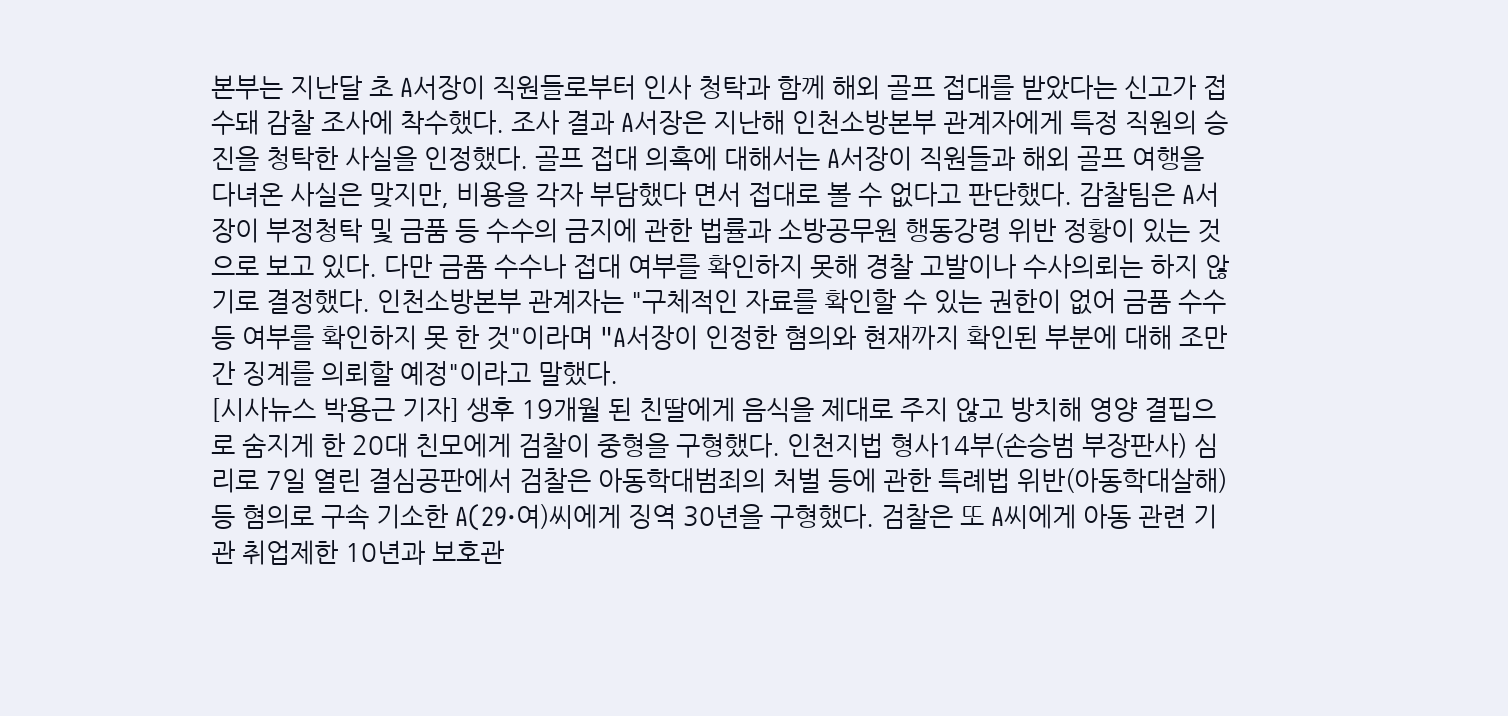본부는 지난달 초 A서장이 직원들로부터 인사 청탁과 함께 해외 골프 접대를 받았다는 신고가 접수돼 감찰 조사에 착수했다. 조사 결과 A서장은 지난해 인천소방본부 관계자에게 특정 직원의 승진을 청탁한 사실을 인정했다. 골프 접대 의혹에 대해서는 A서장이 직원들과 해외 골프 여행을 다녀온 사실은 맞지만, 비용을 각자 부담했다 면서 접대로 볼 수 없다고 판단했다. 감찰팀은 A서장이 부정청탁 및 금품 등 수수의 금지에 관한 법률과 소방공무원 행동강령 위반 정황이 있는 것으로 보고 있다. 다만 금품 수수나 접대 여부를 확인하지 못해 경찰 고발이나 수사의뢰는 하지 않기로 결정했다. 인천소방본부 관계자는 "구체적인 자료를 확인할 수 있는 권한이 없어 금품 수수 등 여부를 확인하지 못 한 것"이라며 "A서장이 인정한 혐의와 현재까지 확인된 부분에 대해 조만간 징계를 의뢰할 예정"이라고 말했다.
[시사뉴스 박용근 기자] 생후 19개월 된 친딸에게 음식을 제대로 주지 않고 방치해 영양 결핍으로 숨지게 한 20대 친모에게 검찰이 중형을 구형했다. 인천지법 형사14부(손승범 부장판사) 심리로 7일 열린 결심공판에서 검찰은 아동학대범죄의 처벌 등에 관한 특례법 위반(아동학대살해) 등 혐의로 구속 기소한 A(29·여)씨에게 징역 30년을 구형했다. 검찰은 또 A씨에게 아동 관련 기관 취업제한 10년과 보호관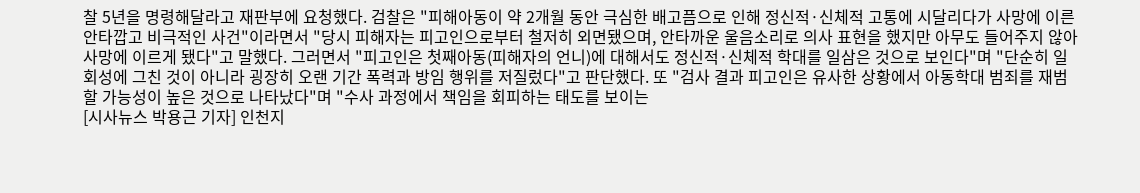찰 5년을 명령해달라고 재판부에 요청했다. 검찰은 "피해아동이 약 2개월 동안 극심한 배고픔으로 인해 정신적·신체적 고통에 시달리다가 사망에 이른 안타깝고 비극적인 사건"이라면서 "당시 피해자는 피고인으로부터 철저히 외면됐으며, 안타까운 울음소리로 의사 표현을 했지만 아무도 들어주지 않아 사망에 이르게 됐다"고 말했다. 그러면서 "피고인은 첫째아동(피해자의 언니)에 대해서도 정신적·신체적 학대를 일삼은 것으로 보인다"며 "단순히 일회성에 그친 것이 아니라 굉장히 오랜 기간 폭력과 방임 행위를 저질렀다"고 판단했다. 또 "검사 결과 피고인은 유사한 상황에서 아동학대 범죄를 재범할 가능성이 높은 것으로 나타났다"며 "수사 과정에서 책임을 회피하는 태도를 보이는
[시사뉴스 박용근 기자] 인천지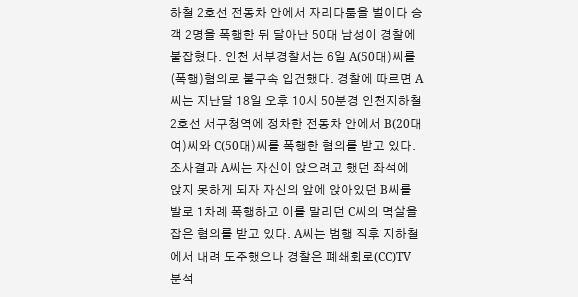하철 2호선 전동차 안에서 자리다툼을 벌이다 승객 2명을 폭행한 뒤 달아난 50대 남성이 경찰에 붙잡혔다. 인천 서부경찰서는 6일 A(50대)씨를(폭행)혐의로 불구속 입건했다. 경찰에 따르면 A씨는 지난달 18일 오후 10시 50분경 인천지하철 2호선 서구청역에 정차한 전동차 안에서 B(20대 여)씨와 C(50대)씨를 폭행한 혐의를 받고 있다. 조사결과 A씨는 자신이 앉으려고 했던 좌석에 앉지 못하게 되자 자신의 앞에 앉아있던 B씨를 발로 1차례 폭행하고 이를 말리던 C씨의 멱살을 잡은 혐의를 받고 있다. A씨는 범행 직후 지하철에서 내려 도주했으나 경찰은 폐쇄회로(CC)TV 분석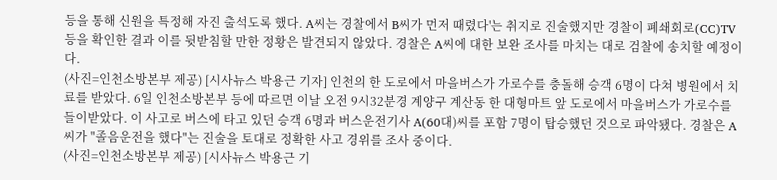등을 통해 신원을 특정해 자진 출석도록 했다. A씨는 경찰에서 B씨가 먼저 때렸다'는 취지로 진술했지만 경찰이 폐쇄회로(CC)TV 등을 확인한 결과 이를 뒷받침할 만한 정황은 발견되지 않았다. 경찰은 A씨에 대한 보완 조사를 마치는 대로 검찰에 송치할 예정이다.
(사진=인천소방본부 제공) [시사뉴스 박용근 기자] 인천의 한 도로에서 마을버스가 가로수를 충돌해 승객 6명이 다쳐 병원에서 치료를 받았다. 6일 인천소방본부 등에 따르면 이날 오전 9시32분경 계양구 계산동 한 대형마트 앞 도로에서 마을버스가 가로수를 들이받았다. 이 사고로 버스에 타고 있던 승객 6명과 버스운전기사 A(60대)씨를 포함 7명이 탑승했던 것으로 파악됐다. 경찰은 A씨가 "졸음운전을 했다"는 진술을 토대로 정확한 사고 경위를 조사 중이다.
(사진=인천소방본부 제공) [시사뉴스 박용근 기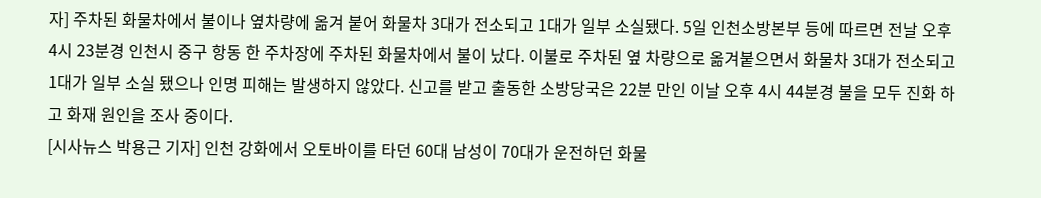자] 주차된 화물차에서 불이나 옆차량에 옮겨 붙어 화물차 3대가 전소되고 1대가 일부 소실됐다. 5일 인천소방본부 등에 따르면 전날 오후 4시 23분경 인천시 중구 항동 한 주차장에 주차된 화물차에서 불이 났다. 이불로 주차된 옆 차량으로 옮겨붙으면서 화물차 3대가 전소되고 1대가 일부 소실 됐으나 인명 피해는 발생하지 않았다. 신고를 받고 출동한 소방당국은 22분 만인 이날 오후 4시 44분경 불을 모두 진화 하고 화재 원인을 조사 중이다.
[시사뉴스 박용근 기자] 인천 강화에서 오토바이를 타던 60대 남성이 70대가 운전하던 화물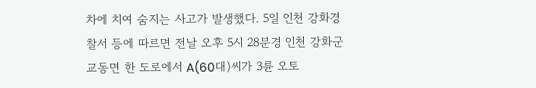차에 치여 숨지는 사고가 발생했다. 5일 인천 강화경찰서 등에 따르면 전날 오후 5시 28분경 인천 강화군 교동면 한 도로에서 A(60대)씨가 3륜 오토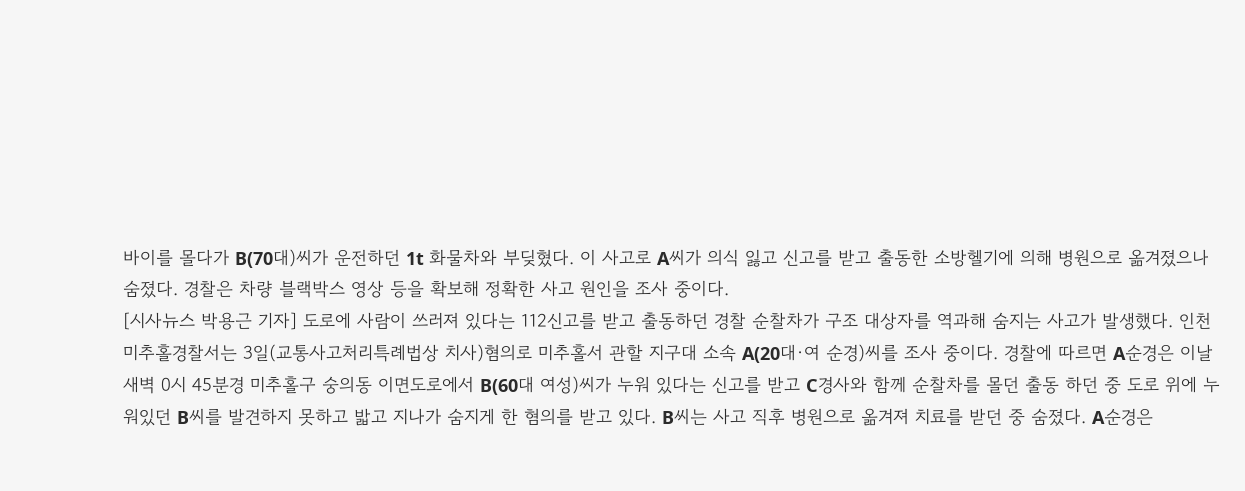바이를 몰다가 B(70대)씨가 운전하던 1t 화물차와 부딪혔다. 이 사고로 A씨가 의식 잃고 신고를 받고 출동한 소방헬기에 의해 병원으로 옮겨졌으나 숨졌다. 경찰은 차량 블랙박스 영상 등을 확보해 정확한 사고 원인을 조사 중이다.
[시사뉴스 박용근 기자] 도로에 사람이 쓰러져 있다는 112신고를 받고 출동하던 경찰 순찰차가 구조 대상자를 역과해 숨지는 사고가 발생했다. 인천 미추홀경찰서는 3일(교통사고처리특례법상 치사)혐의로 미추홀서 관할 지구대 소속 A(20대·여 순경)씨를 조사 중이다. 경찰에 따르면 A순경은 이날 새벽 0시 45분경 미추홀구 숭의동 이면도로에서 B(60대 여성)씨가 누워 있다는 신고를 받고 C경사와 함께 순찰차를 몰던 출동 하던 중 도로 위에 누워있던 B씨를 발견하지 못하고 밟고 지나가 숨지게 한 혐의를 받고 있다. B씨는 사고 직후 병원으로 옮겨져 치료를 받던 중 숨졌다. A순경은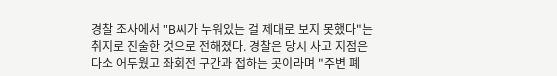경찰 조사에서 "B씨가 누워있는 걸 제대로 보지 못했다"는 취지로 진술한 것으로 전해졌다. 경찰은 당시 사고 지점은 다소 어두웠고 좌회전 구간과 접하는 곳이라며 "주변 폐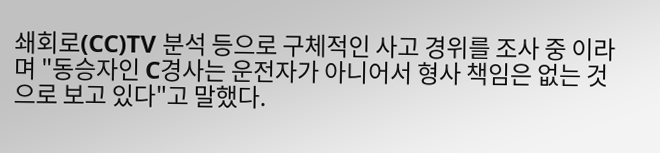쇄회로(CC)TV 분석 등으로 구체적인 사고 경위를 조사 중 이라며 "동승자인 C경사는 운전자가 아니어서 형사 책임은 없는 것으로 보고 있다"고 말했다.